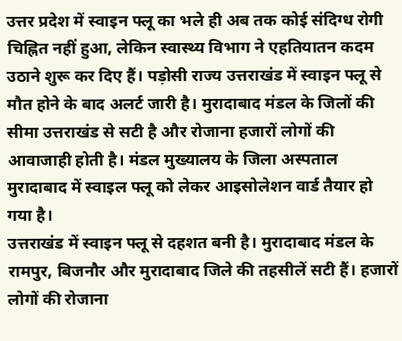उत्तर प्रदेश में स्वाइन फ्लू का भले ही अब तक कोई संदिग्ध रोगी चिह्नित नहीं हुआ, लेकिन स्वास्थ्य विभाग ने एहतियातन कदम उठाने शुरू कर दिए हैं। पड़ोसी राज्य उत्तराखंड में स्वाइन फ्लू से मौत होने के बाद अलर्ट जारी है। मुरादाबाद मंडल के जिलों की सीमा उत्तराखंड से सटी है और रोजाना हजारों लोगों की आवाजाही होती है। मंडल मुख्यालय के जिला अस्पताल मुरादाबाद में स्वाइल फ्लू को लेकर आइसोलेशन वार्ड तैयार हो गया है।
उत्तराखंड में स्वाइन फ्लू से दहशत बनी है। मुरादाबाद मंडल के रामपुर, बिजनौर और मुरादाबाद जिले की तहसीलें सटी हैं। हजारों लोगों की रोजाना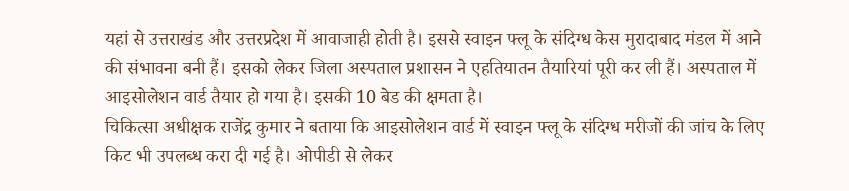यहां से उत्तराखंड और उत्तरप्रदेश में आवाजाही होती है। इससे स्वाइन फ्लू के संदिग्ध केस मुरादाबाद मंडल में आने की संभावना बनी हैं। इसको लेकर जिला अस्पताल प्रशासन ने एहतियातन तैयारियां पूरी कर ली हैं। अस्पताल में आइसोलेशन वार्ड तैयार हो गया है। इसकी 10 बेड की क्षमता है।
चिकित्सा अधीक्षक राजेंद्र कुमार ने बताया कि आइसोलेशन वार्ड में स्वाइन फ्लू के संदिग्ध मरीजों की जांच के लिए किट भी उपलब्ध करा दी गई है। ओपीडी से लेकर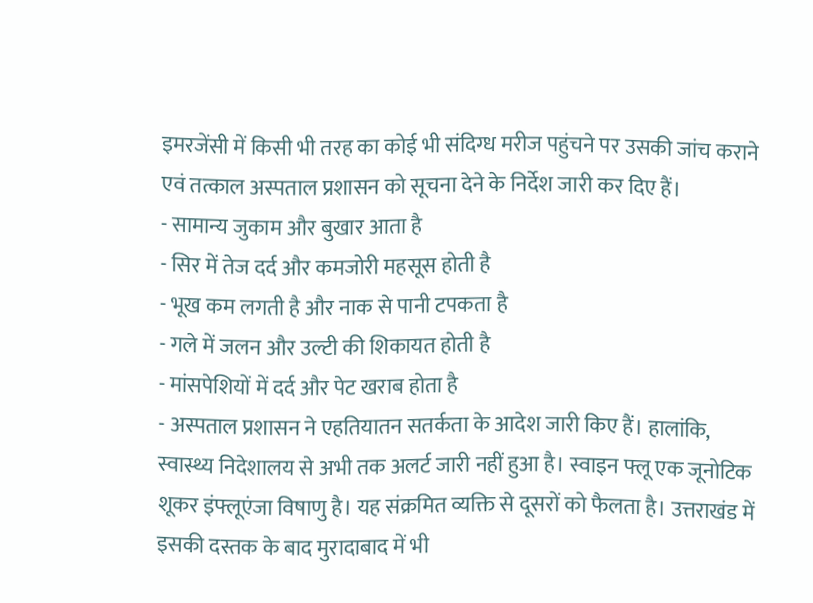इमरजेंसी में किसी भी तरह का कोई भी संदिग्ध मरीज पहुंचने पर उसकी जांच कराने एवं तत्काल अस्पताल प्रशासन को सूचना देने के निर्देश जारी कर दिए हैं।
- सामान्य जुकाम और बुखार आता है
- सिर में तेज दर्द और कमजोरी महसूस होती है
- भूख कम लगती है और नाक से पानी टपकता है
- गले में जलन और उल्टी की शिकायत होती है
- मांसपेशियों में दर्द और पेट खराब होता है
- अस्पताल प्रशासन ने एहतियातन सतर्कता के आदेश जारी किए हैं। हालांकि, स्वास्थ्य निदेशालय से अभी तक अलर्ट जारी नहीं हुआ है। स्वाइन फ्लू एक जूनोटिक शूकर इंफ्लूएंजा विषाणु है। यह संक्रमित व्यक्ति से दूसरों को फैलता है। उत्तराखंड में इसकी दस्तक के बाद मुरादाबाद में भी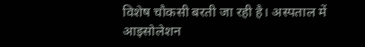विशेष चौकसी बरती जा रही है। अस्पताल में आइसोलेशन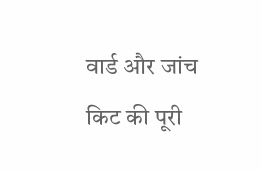वार्ड और जांच किट की पूरी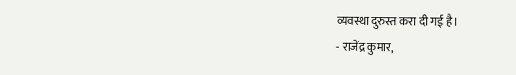व्यवस्था दुरुस्त करा दी गई है।
- राजेंद्र कुमार,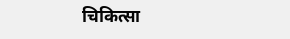चिकित्सा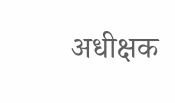अधीक्षक